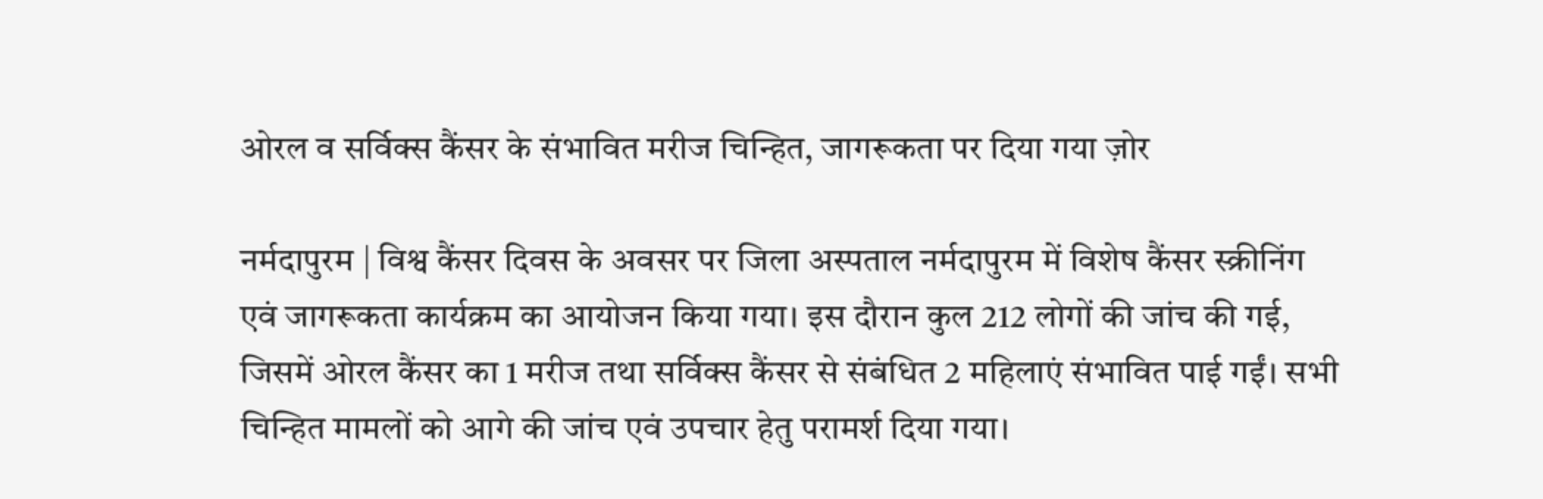ओरल व सर्विक्स कैंसर के संभावित मरीज चिन्हित, जागरूकता पर दिया गया ज़ोर

नर्मदापुरम | विश्व कैंसर दिवस के अवसर पर जिला अस्पताल नर्मदापुरम में विशेष कैंसर स्क्रीनिंग एवं जागरूकता कार्यक्रम का आयोजन किया गया। इस दौरान कुल 212 लोगों की जांच की गई, जिसमें ओरल कैंसर का 1 मरीज तथा सर्विक्स कैंसर से संबंधित 2 महिलाएं संभावित पाई गईं। सभी चिन्हित मामलों को आगे की जांच एवं उपचार हेतु परामर्श दिया गया।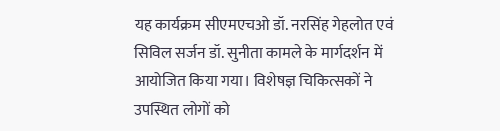यह कार्यक्रम सीएमएचओ डॉ. नरसिंह गेहलोत एवं सिविल सर्जन डॉ. सुनीता कामले के मार्गदर्शन में आयोजित किया गया। विशेषज्ञ चिकित्सकों ने उपस्थित लोगों को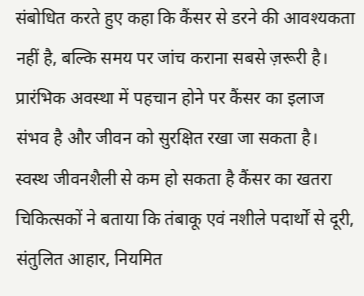संबोधित करते हुए कहा कि कैंसर से डरने की आवश्यकता नहीं है, बल्कि समय पर जांच कराना सबसे ज़रूरी है। प्रारंभिक अवस्था में पहचान होने पर कैंसर का इलाज संभव है और जीवन को सुरक्षित रखा जा सकता है।
स्वस्थ जीवनशैली से कम हो सकता है कैंसर का खतरा चिकित्सकों ने बताया कि तंबाकू एवं नशीले पदार्थों से दूरी, संतुलित आहार, नियमित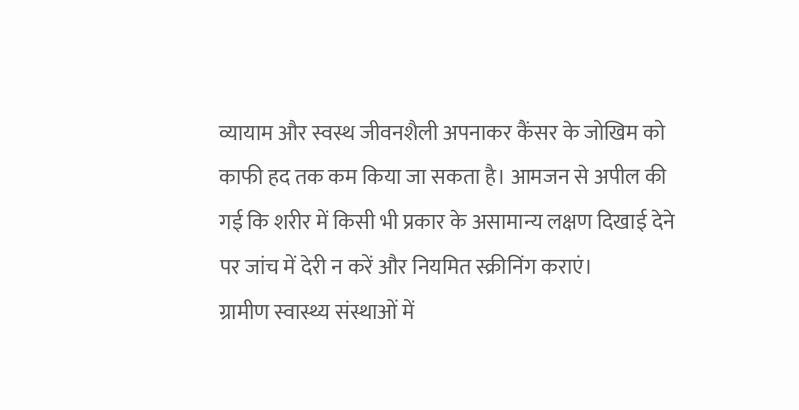व्यायाम और स्वस्थ जीवनशैली अपनाकर कैंसर के जोखिम को काफी हद तक कम किया जा सकता है। आमजन से अपील की गई कि शरीर में किसी भी प्रकार के असामान्य लक्षण दिखाई देने पर जांच में देरी न करें और नियमित स्क्रीनिंग कराएं।
ग्रामीण स्वास्थ्य संस्थाओं में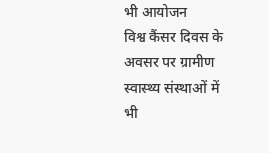भी आयोजन
विश्व कैंसर दिवस के अवसर पर ग्रामीण स्वास्थ्य संस्थाओं में भी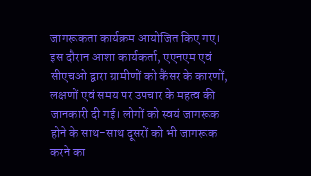जागरूकता कार्यक्रम आयोजित किए गए। इस दौरान आशा कार्यकर्ता, एएनएम एवं सीएचओ द्वारा ग्रामीणों को कैंसर के कारणों, लक्षणों एवं समय पर उपचार के महत्व की जानकारी दी गई। लोगों को स्वयं जागरूक होने के साथ-साथ दूसरों को भी जागरूक करने का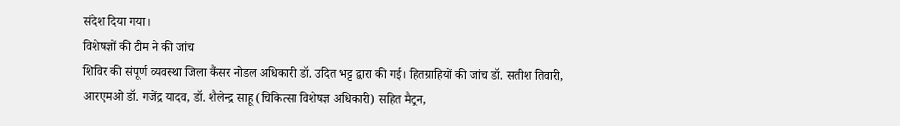संदेश दिया गया।
विशेषज्ञों की टीम ने की जांच
शिविर की संपूर्ण व्यवस्था जिला कैंसर नोडल अधिकारी डॉ. उदित भट्ट द्वारा की गई। हितग्राहियों की जांच डॉ. सतीश तिवारी, आरएमओ डॉ. गजेंद्र यादव, डॉ. शैलेन्द्र साहू (चिकित्सा विशेषज्ञ अधिकारी) सहित मैट्रन,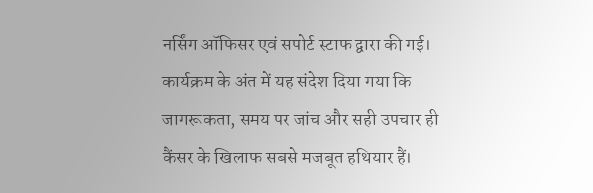नर्सिंग ऑफिसर एवं सपोर्ट स्टाफ द्वारा की गई।
कार्यक्रम के अंत में यह संदेश दिया गया कि जागरूकता, समय पर जांच और सही उपचार ही कैंसर के खिलाफ सबसे मजबूत हथियार हैं।